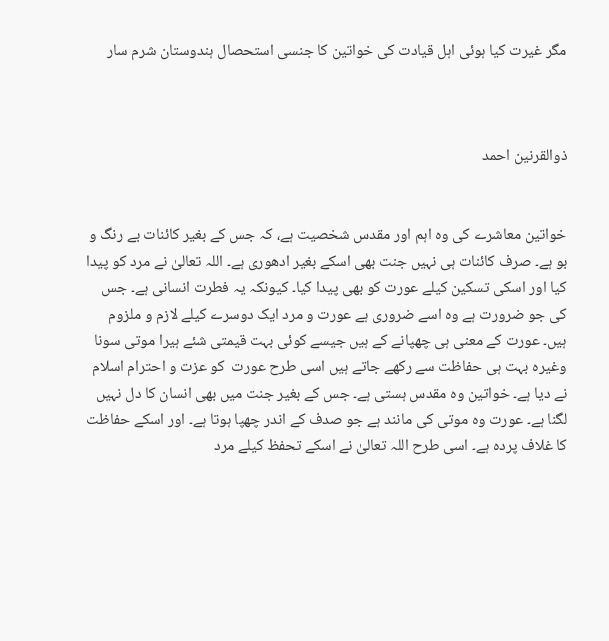مگر غیرت کیا ہوئی اہل قیادت کی خواتین کا جنسی استحصال ہندوستان شرم سار



ذوالقرنین احمد


خواتین معاشرے کی وہ اہم اور مقدس شخصیت ہے، کہ جس کے بغیر کائنات بے رنگ و بو ہے۔ صرف کائنات ہی نہیں جنت بھی اسکے بغیر ادھوری ہے۔ اللہ تعالیٰ نے مرد کو پیدا کیا اور اسکی تسکین کیلے عورت کو بھی پیدا کیا۔ کیونکہ یہ فطرت انسانی ہے۔ جس کی جو ضرورت ہے وہ اسے ضروری ہے عورت و مرد ایک دوسرے کیلے لازم و ملزوم ہیں۔ عورت کے معنی ہی چھپانے کے ہیں جیسے کوئی بہت قیمتی شئے ہیرا موتی سونا وغیرہ بہت ہی حفاظت سے رکھے جاتے ہیں اسی طرح عورت  کو عزت و احترام اسلام نے دیا ہے۔ خواتین وہ مقدس ہستی ہے۔ جس کے بغیر جنت میں بھی انسان کا دل نہیں لگنا ہے۔ عورت وہ موتی کی مانند ہے جو صدف کے اندر چھپا ہوتا ہے۔ اور اسکے حفاظت کا غلاف پردہ ہے۔ اسی طرح اللہ تعالیٰ نے اسکے تحفظ کیلے مرد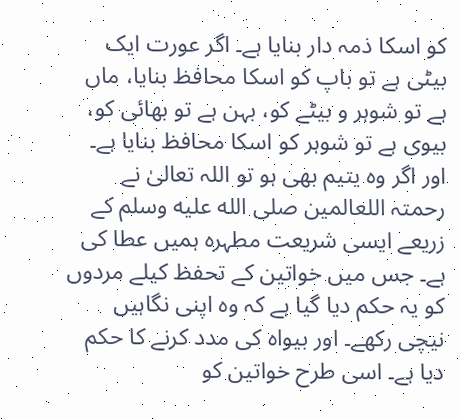کو اسکا ذمہ دار بنایا ہے۔ اگر عورت ایک بیٹی ہے تو باپ کو اسکا محافظ بنایا، ماں ہے تو شوہر و بیٹے کو، بہن ہے تو بھائی کو، بیوی ہے تو شوہر کو اسکا محافظ بنایا ہے۔ اور اگر وہ یتیم بھی ہو تو اللہ تعالیٰ نے رحمتہ اللعالمین صلى الله عليه وسلم کے زریعے ایسی شریعت مطہرہ ہمیں عطا کی ہے۔ جس میں خواتین کے تحفظ کیلے مردوں کو یہ حکم دیا گیا ہے کہ وہ اپنی نگاہیں نیچی رکھے۔ اور بیواہ کی مدد کرنے کا حکم دیا ہے۔ اسی طرح خواتین کو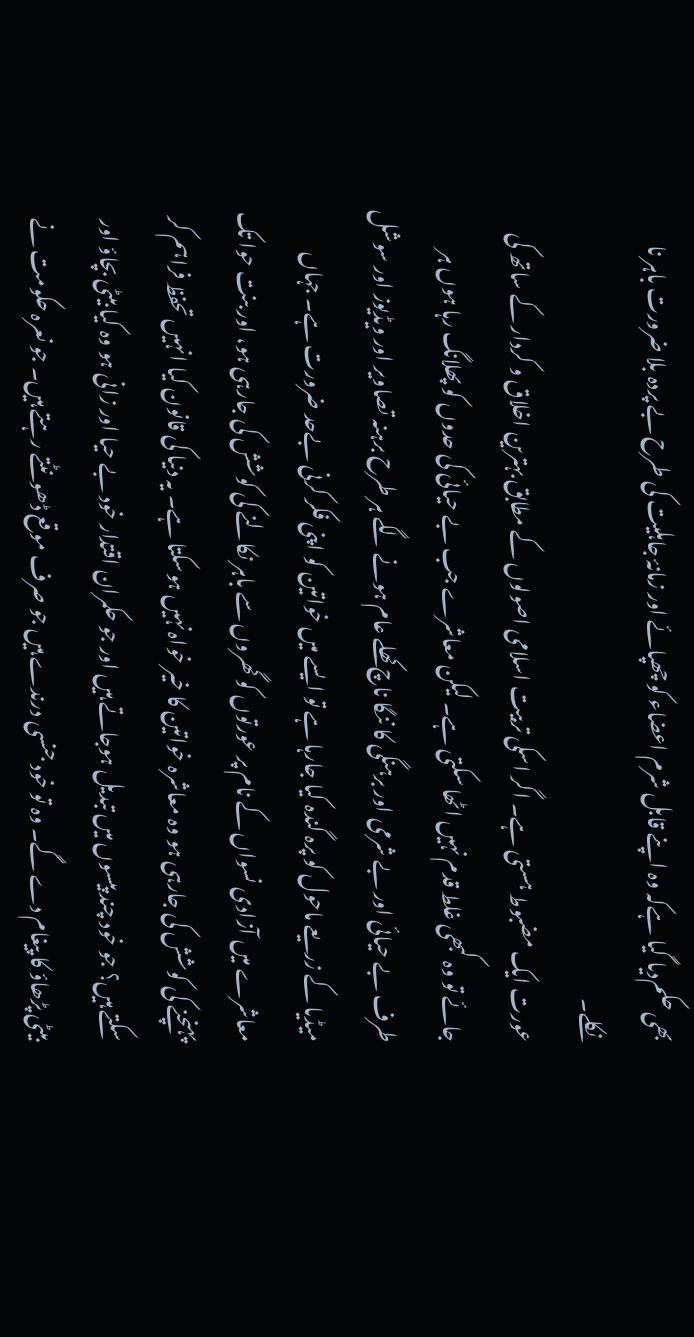بھی حکم‌دیا گیا ہےکہ وہ اپنے قابل شرم اعضاء کو چھپائے اور زمانۂ جاہلیت کی طرح بے پردہ بلا ضرورت باہر نا نکلے۔
عورت ایک مضبوط ہستی ہے۔ اگر اسکی تربیت اسلامی اصولوں کے مطابق بہترین اخلاق و کردار کے ساتھ کی جائے تو وہ کبھی غلط قدم نہیں اٹھا سکتی ہے۔ لیکن معاشرے جب‌ بے حیائی کی حدوں کو پھلانگ رہا ہوں ہر طرف بے حیائی اور بے شرمی اور برہنگی کا ننگا ناچ کھلے عام ہونے لگے ہر طرح برہنہ تصاویر اور ویڈیوز اور سوشل میڈیا کے زریعے ماحول کو پرہ گندہ کیا جارہا ہے تو ایسے میں خواتین کو اپنی فکر کرنی بےحد ضرورت ہے۔ جہاں معاشرے میں آزادی نسواں کے نام پر عورتوں کو گھروں سے باہر نکالنے کی کوشش کی جارہی ہو، اور بنت حوا تک پہنچنے کی کوشش کی جارہی ہو وہ معاشرہ خواتین کا خیر خواہ نہیں ہوسکتا ہے۔ یہ دنیا کی قانون کیا انہیں تحفظ فراہم کر سکتے ہیں؟ جو خود چند پیسوں میں تبدیل ہوجاتے ہیں اور جو حکمران اقتدار خود بے حیا اور زانی ہو وہ کیا بیٹی بچاؤ اور بیٹی پڑھاؤ کا پیغام دے گے۔ وہ تو خود جنسی درندے ہیں جو صرف موقع ڈھونٹتے رہتے ہیں۔ جو نعرہ حکومت نے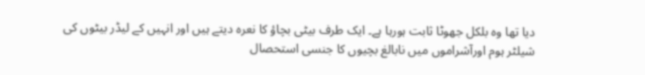دیا تھا وہ بلکل جھوٹا ثابت ہورہا ہے۔ ایک طرف بیٹی بچاؤ کا نعرہ دیتے ہیں اور انہیں کے لیڈر بیٹوں کی شیلٹر ہوم اورآشراموں میں نابالغ بچیوں کا جنسی استحصال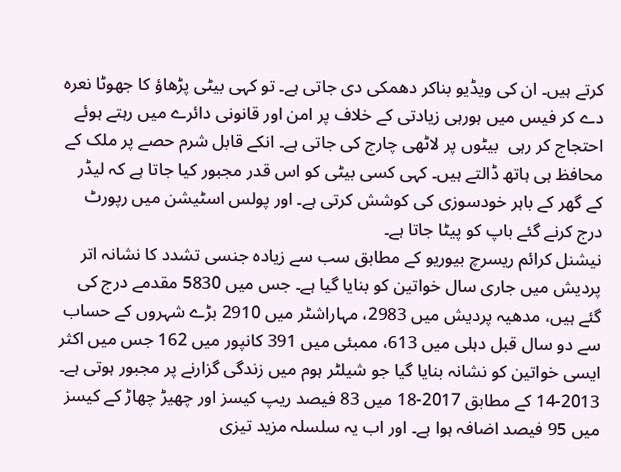کرتے ہیں۔ ان کی ویڈیو بناکر دھمکی دی جاتی ہے۔ تو کہی بیٹی پڑھاؤ کا جھوٹا نعرہ دے کر فیس میں ہورہی زیادتی کے خلاف پر امن اور قانونی دائرے میں رہتے ہوئے احتجاج کر رہی  بیٹوں پر لاٹھی چارج کی جاتی ہے۔ انکے قابل شرم حصے پر ملک کے محافظ ہی ہاتھ ڈالتے ہیں۔ کہی کسی بیٹی کو اس قدر مجبور کیا جاتا ہے کہ لیڈر کے گھر کے باہر خودسوزی کی کوشش کرتی ہے۔ اور پولس اسٹیشن میں رپورٹ درج کرنے گئے باپ کو پیٹا جاتا ہے۔
نیشنل کرائم ریسرچ بیوریو کے مطابق سب سے زیادہ جنسی تشدد کا نشانہ اتر پردیش میں جاری سال خواتین کو بنایا گیا ہے۔ جس میں 5830 مقدمے درج کی گئے ہیں، مدھیہ پردیش میں 2983، مہاراشٹر میں 2910 بڑے شہروں کے حساب سے دو سال قبل دہلی میں 613، ممبئی میں 391 کانپور میں 162 جس میں اکثر ایسی خواتین کو نشانہ بنایا گیا جو شیلٹر ہوم میں زندگی گزارنے پر مجبور ہوتی ہے۔ 2013-14 کے مطابق 2017-18 میں 83 فیصد ریپ کیسز اور چھیڑ چھاڑ کے کیسز میں 95 فیصد اضافہ ہوا ہے۔ اور اب یہ سلسلہ مزید تیزی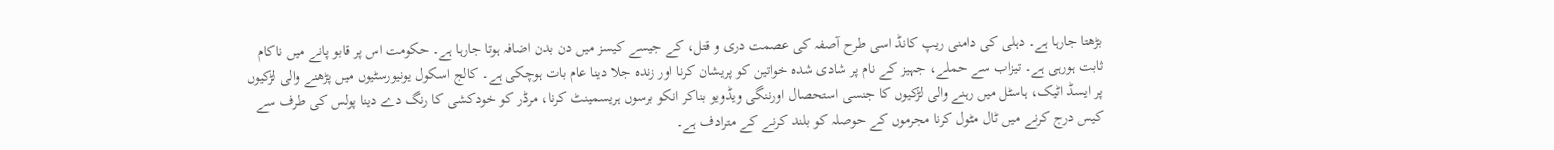بڑھتا جارہا ہے۔ دہلی کی دامنی ریپ کانڈ اسی طرح آصفہ کی عصمت دری و قتل، کے جیسے کیسز میں دن بدن اضافہ ہوتا جارہا ہے۔ حکومت اس پر قابو پانے‌ میں ناکام ثابت ہورہی ہے۔ تیزاب سے حملے، جہیز کے نام پر شادی شدہ خواتین کو پریشان کرنا اور زندہ جلا دینا عام بات ہوچکی ہے۔ کالج اسکول یونیورسٹیوں میں پڑھنے والی لڑکیوں پر ایسڈ اٹیک، ہاسٹل میں رہنے والی لڑکیوں کا جنسی استحصال اورننگی ویڈویو بناکر انکو برسوں ہریسمینٹ کرنا، مرڈر کو خودکشی کا رنگ دے دینا پولس کی طرف سے کیس درج کرنے میں ٹال مٹول کرنا مجرموں کے حوصلہ کو بلند کرنے کے مترادف ہے۔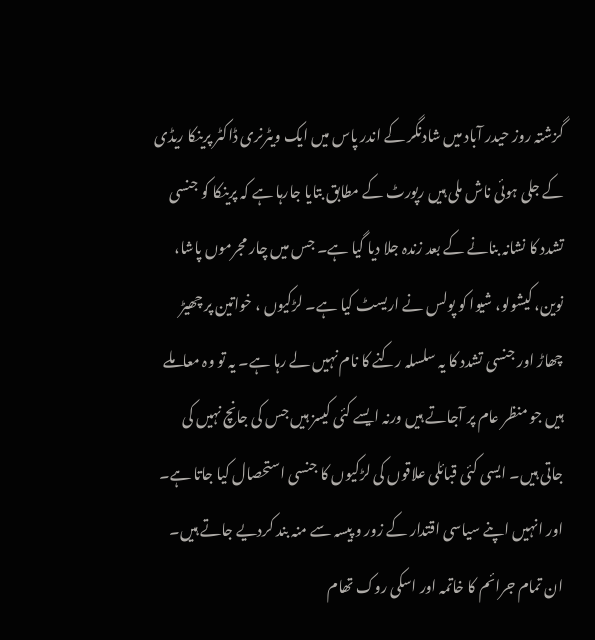گزشتہ روز حیدر آباد میں شادنگر کے اندر پاس میں ایک ویٹرنری ڈاکٹر پرینکا ریڈی کے جلی ہوئی ناش ملی ہیں رپورٹ کے مطابق بتایا جارہا ہے کہ پرینکا کو جنسی تشدد کا نشانہ بنانے کے بعد زندہ جلا دیا گیا ہے۔ جس میں چار مجرموں پاشا، نوین، کیشولو، شیوا کو پولس نے اریسٹ کیا ہے۔ لڑکیوں ، خواتین پر چھیڑ چھاڑ اور جنسی تشدد کا یہ سلسلہ رکنے کا نام نہیں لے رہا ہے۔ یہ تو وہ معاملے ہیں جو منظر عام پر آجاتے ہیں ورنہ ایسے کئی کیسز ہیں جس کی جانچ نہیں کی جاتی ہیں۔ ایسی کئی قبائلی علاقوں کی لڑکیوں کا جنسی استحصال کیا جاتا ہے۔ اور انہیں اپنے سیاسی اقتدار کے زور و پیسہ سے منہ بند کردیے جاتے ہیں۔ ان تمام جرائم کا خاتمہ اور اسکی روک تھام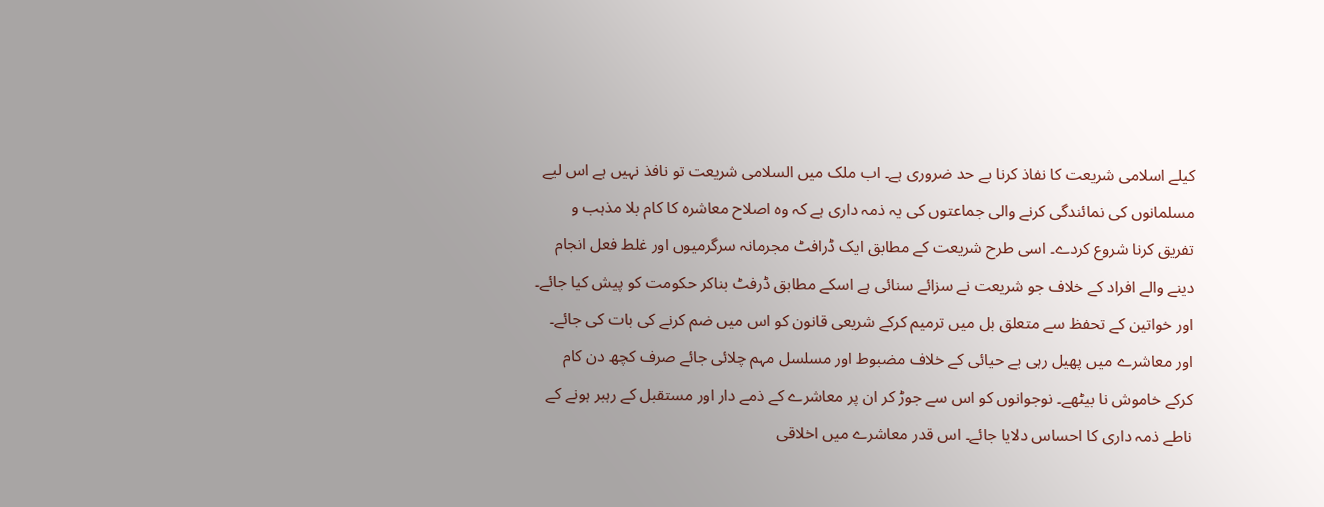کیلے اسلامی شریعت کا نفاذ کرنا بے حد ضروری ہے۔ اب ملک میں السلامی شریعت تو نافذ نہیں ہے اس لیے مسلمانوں کی نمائندگی کرنے والی جماعتوں کی یہ ذمہ داری ہے کہ وہ اصلاح معاشرہ کا کام بلا مذہب و تفریق کرنا شروع کردے۔ اسی طرح شریعت کے مطابق ایک ڈرافٹ مجرمانہ سرگرمیوں اور غلط فعل انجام دینے والے افراد کے خلاف جو شریعت نے سزائے سنائی ہے اسکے مطابق ڈرفٹ بناکر حکومت کو پیش کیا جائے۔ اور خواتین کے تحفظ سے متعلق بل میں ترمیم کرکے شریعی قانون کو اس میں ضم کرنے کی بات کی جائے۔ اور معاشرے میں پھیل رہی بے حیائی کے خلاف مضبوط اور مسلسل مہم چلائی جائے صرف کچھ دن کام کرکے خاموش نا بیٹھے۔ نوجوانوں کو اس سے جوڑ کر ان پر معاشرے کے ذمے دار اور مستقبل کے رہبر ہونے کے ناطے ذمہ داری کا احساس دلایا جائے۔ اس قدر معاشرے میں اخلاقی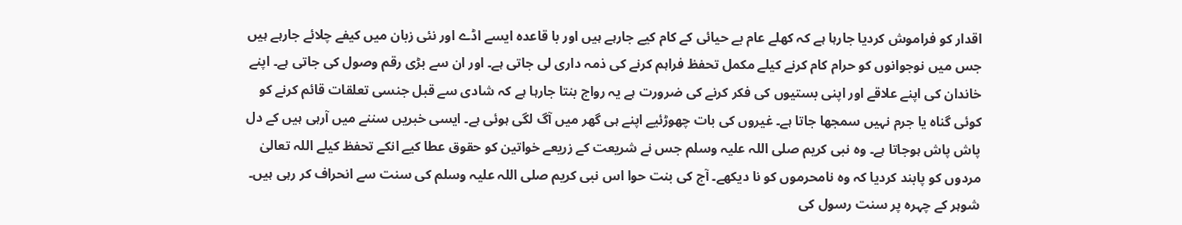اقدار کو فراموش کردیا جارہا ہے کہ کھلے عام بے حیائی کے کام کیے جارہے ہیں اور با قاعدہ ایسے اڈے اور نئی زبان میں کیفے چلائے جارہے ہیں جس میں نوجوانوں کو حرام کام کرنے کیلے مکمل تحفظ فراہم کرنے کی ذمہ داری لی جاتی ہے۔ اور ان سے بڑی رقم وصول کی جاتی ہے۔ اپنے خاندان کی اپنے علاقے اور اپنی بستیوں کی فکر کرنے کی ضرورت ہے یہ رواج بنتا جارہا ہے کہ شادی سے قبل جنسی تعلقات قائم کرنے کو کوئی گناہ یا جرم نہیں سمجھا جاتا ہے۔ غیروں کی بات چھوڑئیے اپنے ہی گھر میں آگ لگی ہوئی ہے۔ ایسی خبریں سننے میں آرہی ہیں کے دل پاش پاش ہوجاتا ہے۔ وہ نبی کریم صلی اللہ علیہ وسلم جس نے شریعت کے زریعے خواتین کو حقوق عطا کیے انکے تحفظ کیلے اللہ تعالیٰ مردوں کو پابند کردیا کہ وہ نامحرموں کو نا دیکھے۔ آج کی بنت حوا اس نبی کریم صلی اللہ علیہ وسلم کی سنت سے انحراف کر رہی ہیں۔ شوہر کے چہرہ پر سنت رسول کی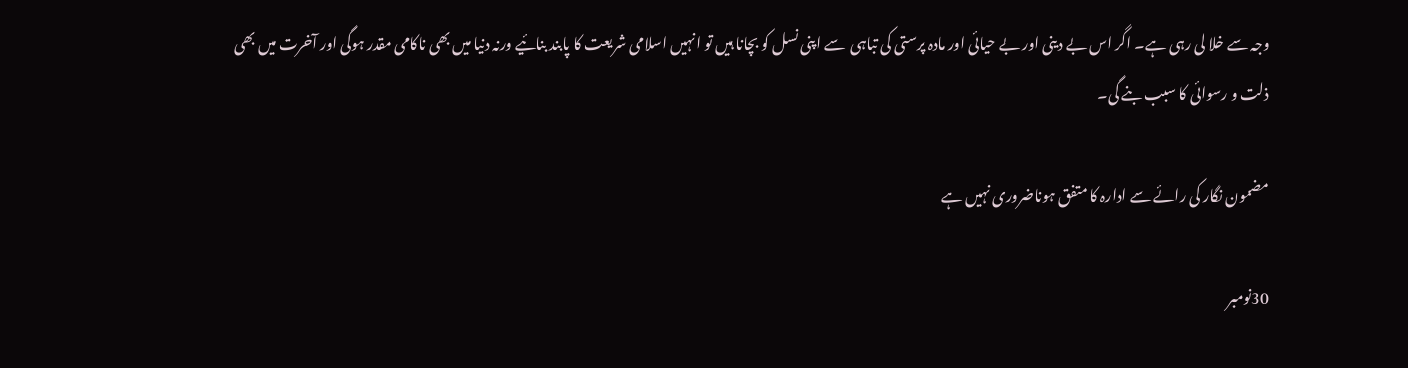وجہ سے خلا لی رہی ہے۔ اگر اس بے دینی اور بے حیائی اور مادہ پرستی کی تباہی  سے اپنی نسل کو بچانا ہیں تو انہیں اسلامی شریعت کا پابند بنائیے ورنہ دنیا میں بھی ناکامی مقدر ہوگی اور آخرت میں بھی ذلت و رسوائی کا سبب بنے گی۔

مضمون نگار کی رائے سے ادارہ کا متفق ہوناضروری نہیں ہے

30نومبر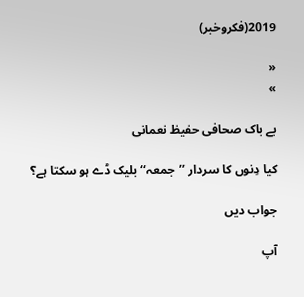2019(فکروخبر)

«
»

بے باک صحافی حفیظ نعمانی

کیا دِنوں کا سردار ’’جمعہ‘‘ بلیک ڈے ہو سکتا ہے؟

جواب دیں

آپ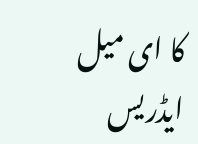کا ای میل ایڈریس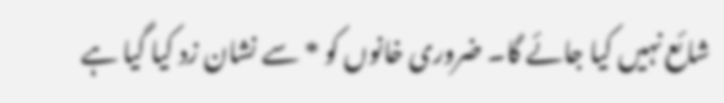شائع نہیں کیا جائے گا۔ ضروری خانوں کو * سے نشان زد کیا گیا ہے